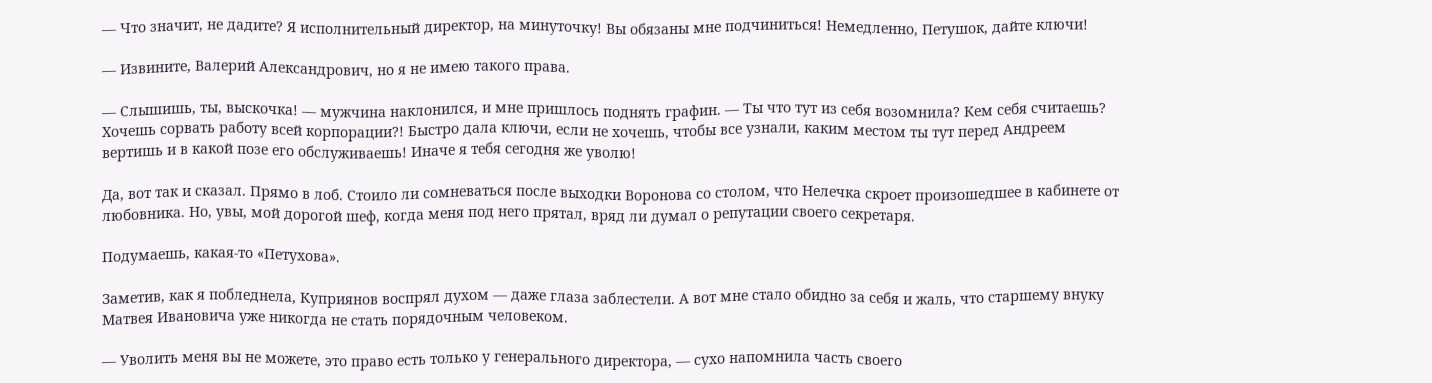— Что значит, не дадите? Я исполнительный директор, на минуточку! Вы обязаны мне подчиниться! Немедленно, Петушок, дайте ключи!

— Извините, Валерий Александрович, но я не имею такого права.

— Слышишь, ты, выскочка! — мужчина наклонился, и мне пришлось поднять графин. — Ты что тут из себя возомнила? Кем себя считаешь? Хочешь сорвать работу всей корпорации?! Быстро дала ключи, если не хочешь, чтобы все узнали, каким местом ты тут перед Андреем вертишь и в какой позе его обслуживаешь! Иначе я тебя сегодня же уволю!

Да, вот так и сказал. Прямо в лоб. Стоило ли сомневаться после выходки Воронова со столом, что Нелечка скроет произошедшее в кабинете от любовника. Но, увы, мой дорогой шеф, когда меня под него прятал, вряд ли думал о репутации своего секретаря.

Подумаешь, какая-то «Петухова».

Заметив, как я побледнела, Куприянов воспрял духом — даже глаза заблестели. А вот мне стало обидно за себя и жаль, что старшему внуку Матвея Ивановича уже никогда не стать порядочным человеком.

— Уволить меня вы не можете, это право есть только у генерального директора, — сухо напомнила часть своего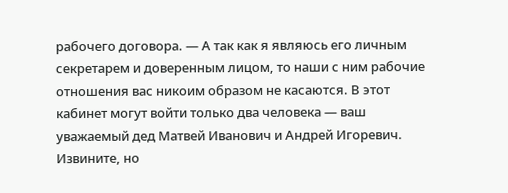рабочего договора. — А так как я являюсь его личным секретарем и доверенным лицом, то наши с ним рабочие отношения вас никоим образом не касаются. В этот кабинет могут войти только два человека — ваш уважаемый дед Матвей Иванович и Андрей Игоревич. Извините, но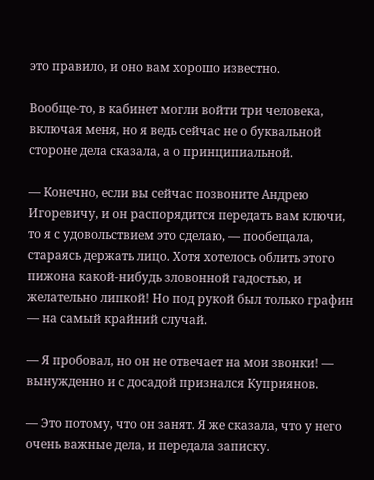это правило, и оно вам хорошо известно.

Вообще-то, в кабинет могли войти три человека, включая меня, но я ведь сейчас не о буквальной стороне дела сказала, а о принципиальной.

— Конечно, если вы сейчас позвоните Андрею Игоревичу, и он распорядится передать вам ключи, то я с удовольствием это сделаю, — пообещала, стараясь держать лицо. Хотя хотелось облить этого пижона какой-нибудь зловонной гадостью, и желательно липкой! Но под рукой был только графин — на самый крайний случай.

— Я пробовал, но он не отвечает на мои звонки! — вынужденно и с досадой признался Куприянов.

— Это потому, что он занят. Я же сказала, что у него очень важные дела, и передала записку.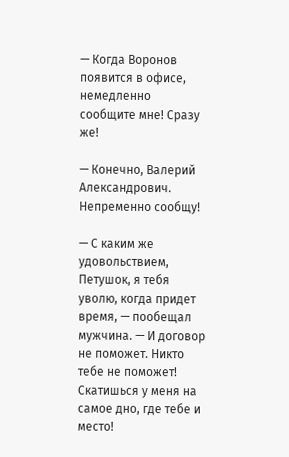— Когда Воронов появится в офисе, немедленно сообщите мне! Сразу же!

— Конечно, Валерий Александрович. Непременно сообщу!

— С каким же удовольствием, Петушок, я тебя уволю, когда придет время, — пообещал мужчина. — И договор не поможет. Никто тебе не поможет! Скатишься у меня на самое дно, где тебе и место!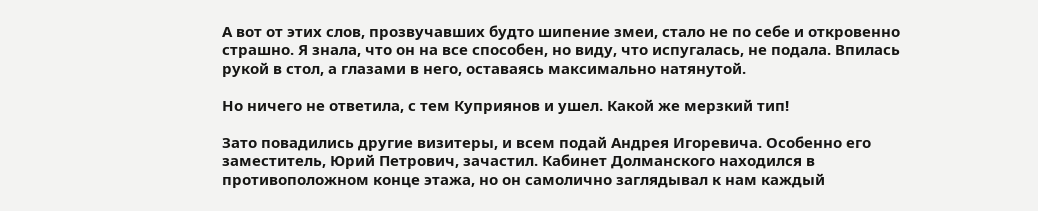А вот от этих слов, прозвучавших будто шипение змеи, стало не по себе и откровенно страшно. Я знала, что он на все способен, но виду, что испугалась, не подала. Впилась рукой в стол, а глазами в него, оставаясь максимально натянутой.

Но ничего не ответила, с тем Куприянов и ушел. Какой же мерзкий тип!

Зато повадились другие визитеры, и всем подай Андрея Игоревича. Особенно его заместитель, Юрий Петрович, зачастил. Кабинет Долманского находился в противоположном конце этажа, но он самолично заглядывал к нам каждый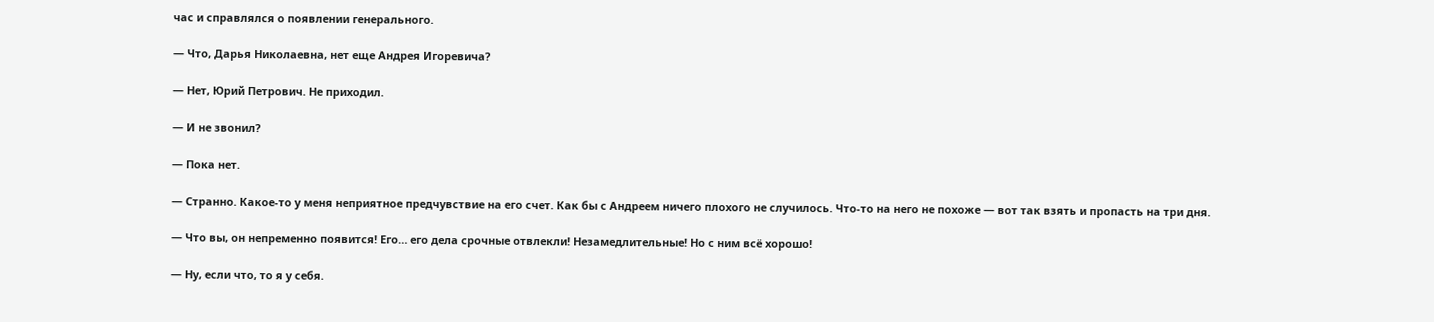час и справлялся о появлении генерального.

— Что, Дарья Николаевна, нет еще Андрея Игоревича?

— Нет, Юрий Петрович. Не приходил.

— И не звонил?

— Пока нет.

— Странно. Какое-то у меня неприятное предчувствие на его счет. Как бы с Андреем ничего плохого не случилось. Что-то на него не похоже — вот так взять и пропасть на три дня.

— Что вы, он непременно появится! Его… его дела срочные отвлекли! Незамедлительные! Но с ним всё хорошо!

— Ну, если что, то я у себя.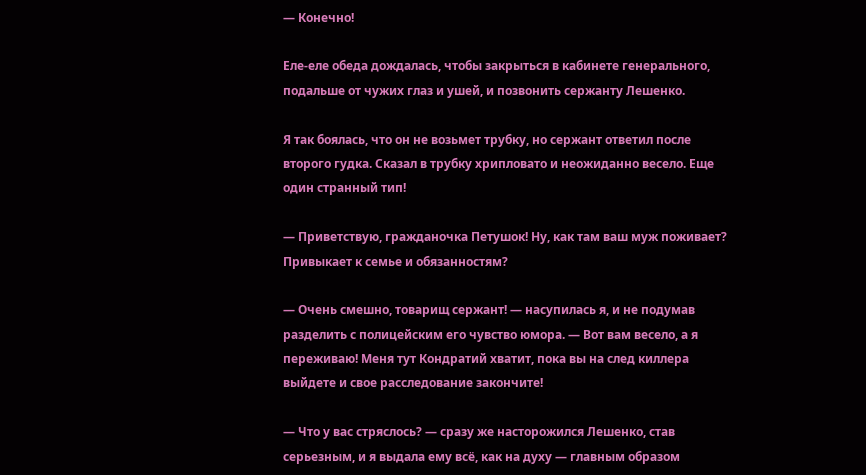— Конечно!

Еле-еле обеда дождалась, чтобы закрыться в кабинете генерального, подальше от чужих глаз и ушей, и позвонить сержанту Лешенко.

Я так боялась, что он не возьмет трубку, но сержант ответил после второго гудка. Сказал в трубку хрипловато и неожиданно весело. Еще один странный тип!

— Приветствую, гражданочка Петушок! Ну, как там ваш муж поживает? Привыкает к семье и обязанностям?

— Очень смешно, товарищ сержант! — насупилась я, и не подумав разделить с полицейским его чувство юмора. — Вот вам весело, а я переживаю! Меня тут Кондратий хватит, пока вы на след киллера выйдете и свое расследование закончите!

— Что у вас стряслось? — сразу же насторожился Лешенко, став серьезным, и я выдала ему всё, как на духу — главным образом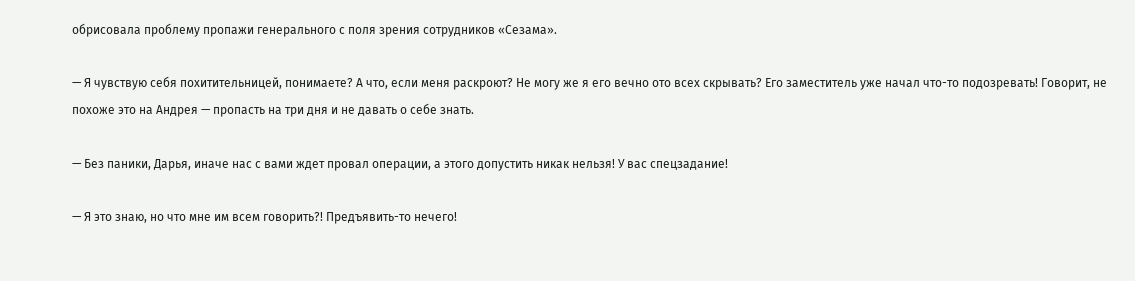обрисовала проблему пропажи генерального с поля зрения сотрудников «Сезама».

— Я чувствую себя похитительницей, понимаете? А что, если меня раскроют? Не могу же я его вечно ото всех скрывать? Его заместитель уже начал что-то подозревать! Говорит, не похоже это на Андрея — пропасть на три дня и не давать о себе знать.

— Без паники, Дарья, иначе нас с вами ждет провал операции, а этого допустить никак нельзя! У вас спецзадание!

— Я это знаю, но что мне им всем говорить?! Предъявить-то нечего!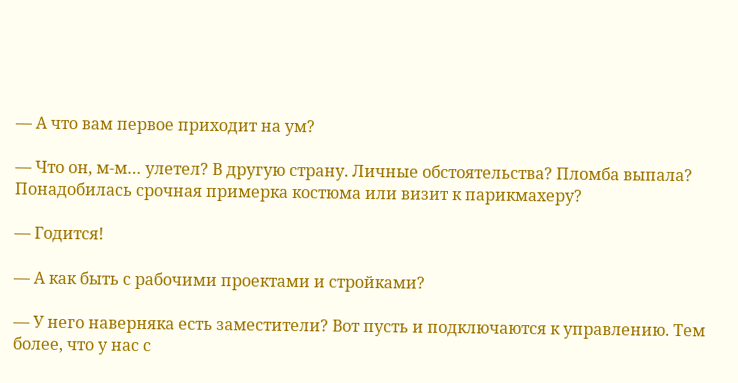— А что вам первое приходит на ум?

— Что он, м-м… улетел? В другую страну. Личные обстоятельства? Пломба выпала? Понадобилась срочная примерка костюма или визит к парикмахеру?

— Годится!

— А как быть с рабочими проектами и стройками?

— У него наверняка есть заместители? Вот пусть и подключаются к управлению. Тем более, что у нас с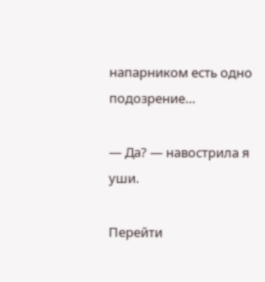напарником есть одно подозрение…

— Да? — навострила я уши.

Перейти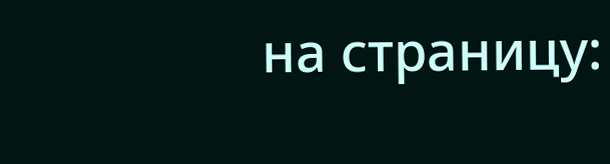на страницу: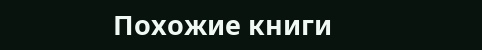Похожие книги